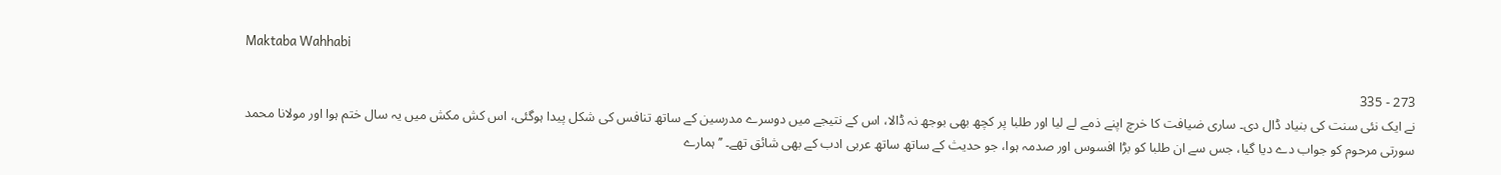Maktaba Wahhabi

273 - 335
نے ایک نئی سنت کی بنیاد ڈال دی۔ ساری ضیافت کا خرچ اپنے ذمے لے لیا اور طلبا پر کچھ بھی بوجھ نہ ڈالا، اس کے نتیجے میں دوسرے مدرسین کے ساتھ تنافس کی شکل پیدا ہوگئی، اس کش مکش میں یہ سال ختم ہوا اور مولانا محمد سورتی مرحوم کو جواب دے دیا گیا، جس سے ان طلبا کو بڑا افسوس اور صدمہ ہوا، جو حدیث کے ساتھ ساتھ عربی ادب کے بھی شائق تھے۔ ’’ہمارے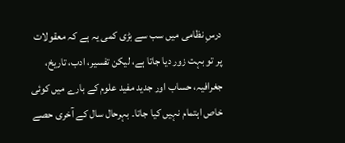درسِ نظامی میں سب سے بڑی کمی یہ ہے کہ معقولات پر تو بہت زور دیا جاتا ہے، لیکن تفسیر، ادب، تاریخ، جغرافیہ، حساب اور جدید مفید علوم کے بارے میں کوئی خاص اہتمام نہیں کیا جاتا۔ بہرحال سال کے آخری حصے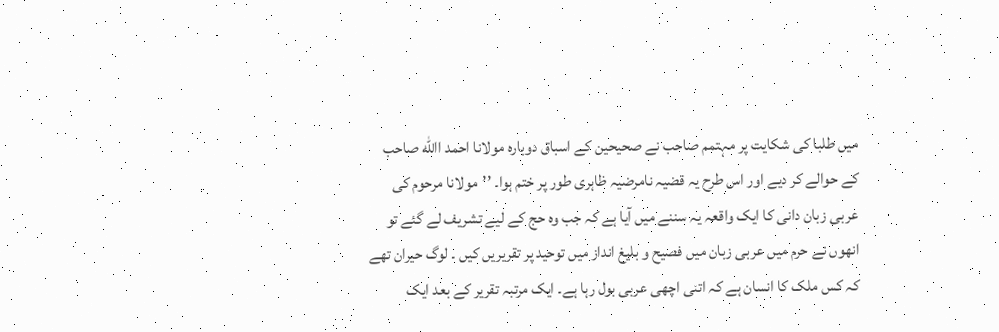میں طلبا کی شکایت پر مہتمم صاحب نے صحیحین کے اسباق دوبارہ مولانا احمد االله صاحب کے حوالے کر دیے اور اس طرح یہ قضیہ نامرضیہ ظاہری طور پر ختم ہوا۔ ’’مولانا مرحوم کی عربی زبان دانی کا ایک واقعہ یہ سننے میں آیا ہے کہ جب وہ حج کے لیے تشریف لے گئے تو انھوں نے حرم میں عربی زبان میں فصیح و بلیغ انداز میں توحید پر تقریریں کیں ۔ لوگ حیران تھے کہ کس ملک کا انسان ہے کہ اتنی اچھی عربی بول رہا ہے۔ ایک مرتبہ تقریر کے بعد ایک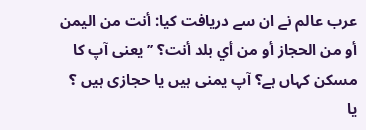عرب عالم نے ان سے دریافت کیا: أنت من الیمن أو من الحجاز أو من أي بلد أنت؟ ’’یعنی آپ کا مسکن کہاں ہے؟ آپ یمنی ہیں یا حجازی ہیں ؟ یا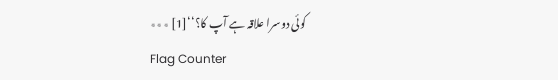کوئی دوسرا علاقہ ہے آپ کا؟‘‘[1] ٭٭٭
Flag Counter